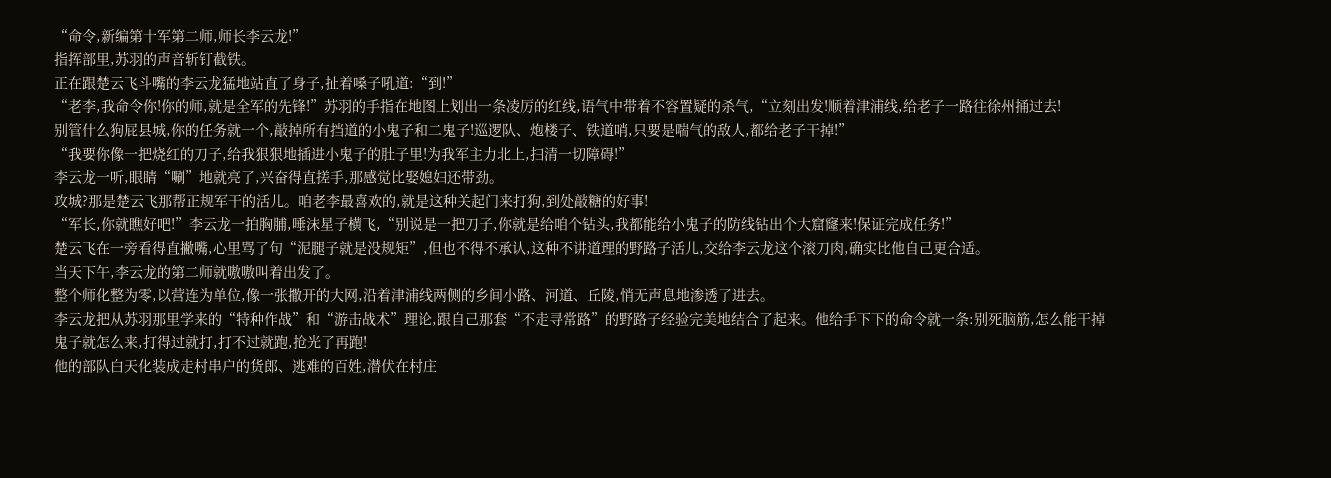“命令,新编第十军第二师,师长李云龙!”
指挥部里,苏羽的声音斩钉截铁。
正在跟楚云飞斗嘴的李云龙猛地站直了身子,扯着嗓子吼道:“到!”
“老李,我命令你!你的师,就是全军的先锋!”苏羽的手指在地图上划出一条凌厉的红线,语气中带着不容置疑的杀气,“立刻出发!顺着津浦线,给老子一路往徐州捅过去!
别管什么狗屁县城,你的任务就一个,敲掉所有挡道的小鬼子和二鬼子!巡逻队、炮楼子、铁道哨,只要是喘气的敌人,都给老子干掉!”
“我要你像一把烧红的刀子,给我狠狠地插进小鬼子的肚子里!为我军主力北上,扫清一切障碍!”
李云龙一听,眼睛“唰”地就亮了,兴奋得直搓手,那感觉比娶媳妇还带劲。
攻城?那是楚云飞那帮正规军干的活儿。咱老李最喜欢的,就是这种关起门来打狗,到处敲糖的好事!
“军长,你就瞧好吧!”李云龙一拍胸脯,唾沫星子横飞,“别说是一把刀子,你就是给咱个钻头,我都能给小鬼子的防线钻出个大窟窿来!保证完成任务!”
楚云飞在一旁看得直撇嘴,心里骂了句“泥腿子就是没规矩”,但也不得不承认,这种不讲道理的野路子活儿,交给李云龙这个滚刀肉,确实比他自己更合适。
当天下午,李云龙的第二师就嗷嗷叫着出发了。
整个师化整为零,以营连为单位,像一张撒开的大网,沿着津浦线两侧的乡间小路、河道、丘陵,悄无声息地渗透了进去。
李云龙把从苏羽那里学来的“特种作战”和“游击战术”理论,跟自己那套“不走寻常路”的野路子经验完美地结合了起来。他给手下下的命令就一条:别死脑筋,怎么能干掉鬼子就怎么来,打得过就打,打不过就跑,抢光了再跑!
他的部队白天化装成走村串户的货郎、逃难的百姓,潜伏在村庄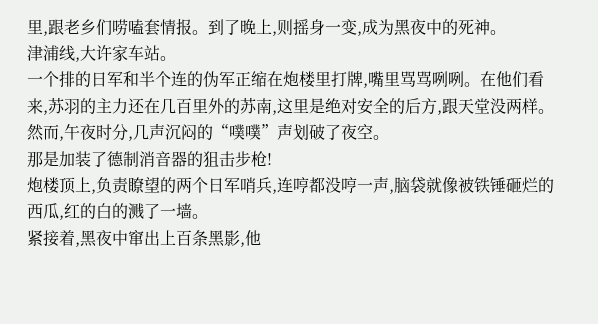里,跟老乡们唠嗑套情报。到了晚上,则摇身一变,成为黑夜中的死神。
津浦线,大许家车站。
一个排的日军和半个连的伪军正缩在炮楼里打牌,嘴里骂骂咧咧。在他们看来,苏羽的主力还在几百里外的苏南,这里是绝对安全的后方,跟天堂没两样。
然而,午夜时分,几声沉闷的“噗噗”声划破了夜空。
那是加装了德制消音器的狙击步枪!
炮楼顶上,负责瞭望的两个日军哨兵,连哼都没哼一声,脑袋就像被铁锤砸烂的西瓜,红的白的溅了一墙。
紧接着,黑夜中窜出上百条黑影,他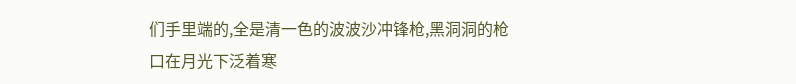们手里端的,全是清一色的波波沙冲锋枪,黑洞洞的枪口在月光下泛着寒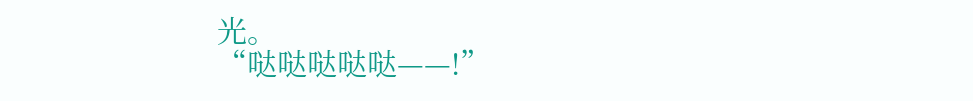光。
“哒哒哒哒哒——!”